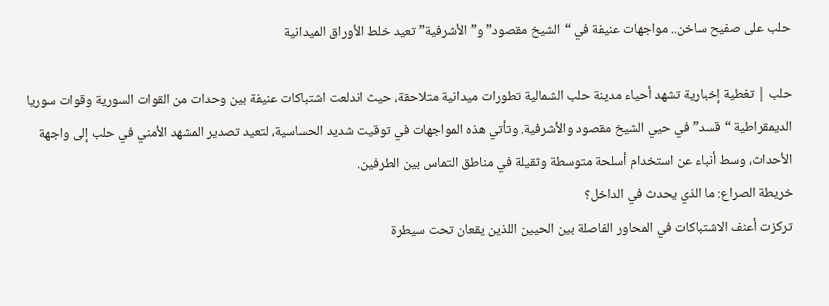حلب على صفيح ساخن.. مواجهات عنيفة في “الشيخ مقصود” و”الأشرفية” تعيد خلط الأوراق الميدانية

حلب | تغطية إخبارية تشهد أحياء مدينة حلب الشمالية تطورات ميدانية متلاحقة، حيث اندلعت اشتباكات عنيفة بين وحدات من القوات السورية وقوات سوريا الديمقراطية “قسد” في حيي الشيخ مقصود والأشرفية. وتأتي هذه المواجهات في توقيت شديد الحساسية، لتعيد تصدير المشهد الأمني في حلب إلى واجهة الأحداث، وسط أنباء عن استخدام أسلحة متوسطة وثقيلة في مناطق التماس بين الطرفين.
خريطة الصراع: ما الذي يحدث في الداخل؟
تركزت أعنف الاشتباكات في المحاور الفاصلة بين الحيين اللذين يقعان تحت سيطرة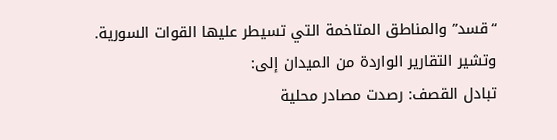“قسد” والمناطق المتاخمة التي تسيطر عليها القوات السورية. وتشير التقارير الواردة من الميدان إلى:
تبادل القصف: رصدت مصادر محلية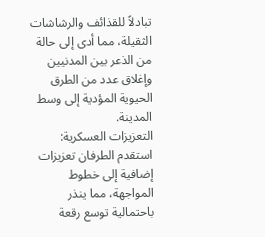تبادلاً للقذائف والرشاشات الثقيلة، مما أدى إلى حالة من الذعر بين المدنيين وإغلاق عدد من الطرق الحيوية المؤدية إلى وسط المدينة.
التعزيزات العسكرية: استقدم الطرفان تعزيزات إضافية إلى خطوط المواجهة، مما ينذر باحتمالية توسع رقعة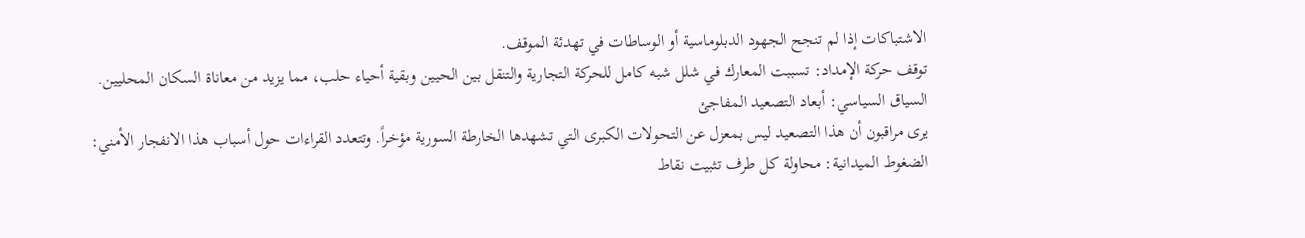الاشتباكات إذا لم تنجح الجهود الدبلوماسية أو الوساطات في تهدئة الموقف.
توقف حركة الإمداد: تسببت المعارك في شلل شبه كامل للحركة التجارية والتنقل بين الحيين وبقية أحياء حلب، مما يزيد من معاناة السكان المحليين.
السياق السياسي: أبعاد التصعيد المفاجئ
يرى مراقبون أن هذا التصعيد ليس بمعزل عن التحولات الكبرى التي تشهدها الخارطة السورية مؤخراً. وتتعدد القراءات حول أسباب هذا الانفجار الأمني:
الضغوط الميدانية: محاولة كل طرف تثبيت نقاط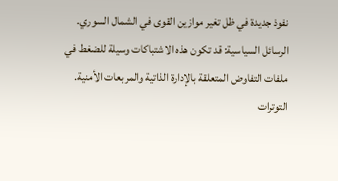نفوذ جديدة في ظل تغير موازين القوى في الشمال السوري.
الرسائل السياسية: قد تكون هذه الاشتباكات وسيلة للضغط في ملفات التفاوض المتعلقة بالإدارة الذاتية والمربعات الأمنية.
التوترات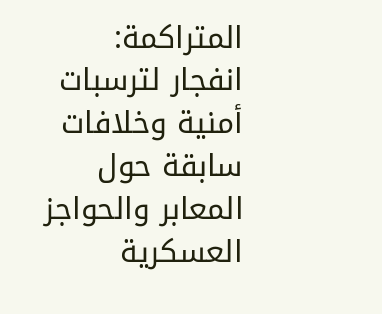المتراكمة: انفجار لترسبات أمنية وخلافات سابقة حول المعابر والحواجز العسكرية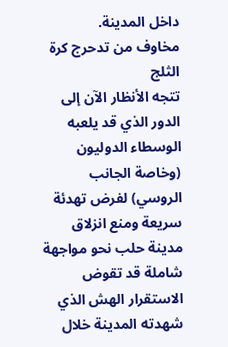داخل المدينة.
مخاوف من تدحرج كرة الثلج
تتجه الأنظار الآن إلى الدور الذي قد يلعبه الوسطاء الدوليون (وخاصة الجانب الروسي) لفرض تهدئة سريعة ومنع انزلاق مدينة حلب نحو مواجهة شاملة قد تقوض الاستقرار الهش الذي شهدته المدينة خلال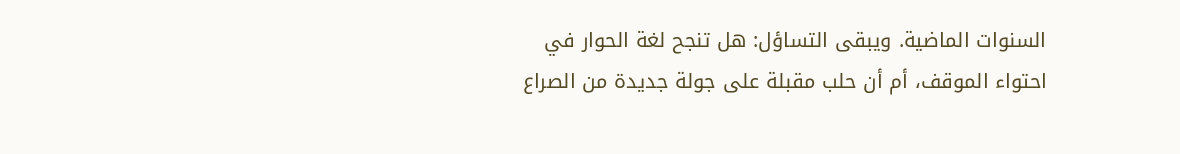السنوات الماضية. ويبقى التساؤل: هل تنجح لغة الحوار في احتواء الموقف، أم أن حلب مقبلة على جولة جديدة من الصراع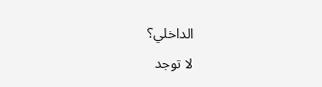الداخلي؟
لا توجد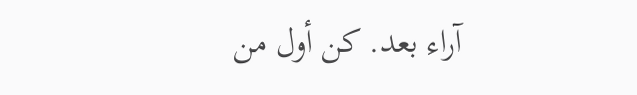آراء بعد. كن أول من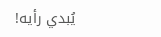يُبدي رأيه!